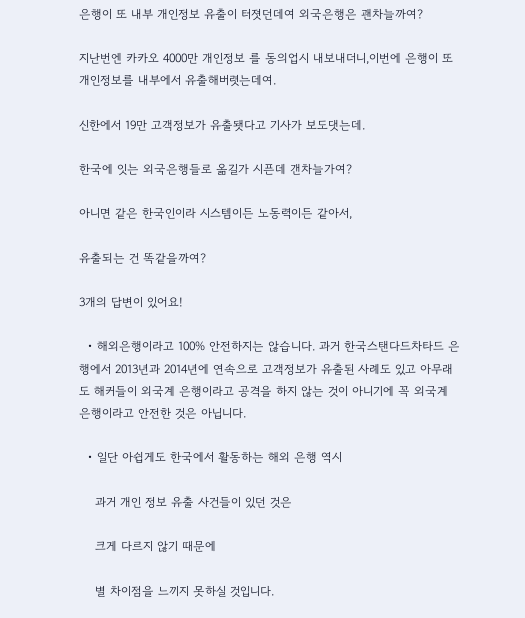은행이 또 내부 개인정보 유출이 터졋던데여 외국은행은 괜차늘까여?

지난번엔 카카오 4000만 개인정보 를 동의업시 내보내더니,이번에 은행이 또 개인정보를 내부에서 유출해버렷는데여.

신한에서 19만 고객정보가 유출됏다고 기사가 보도댓는데.

한국에 잇는 외국은행들로 옮길가 시픈데 갠차늘가여?

아니면 같은 한국인이라 시스템이든 노동력이든 같아서,

유출되는 건 똑같을까여?

3개의 답변이 있어요!

  • 해외은행이라고 100% 안전하지는 않습니다. 과거 한국스탠다드차타드 은행에서 2013년과 2014년에 연속으로 고객정보가 유출된 사례도 있고 아무래도 해커들이 외국계 은행이라고 공격을 하지 않는 것이 아니기에 꼭 외국계 은행이라고 안전한 것은 아닙니다.

  • 일단 아쉽게도 한국에서 활동하는 해외 은행 역시

    과거 개인 정보 유출 사건들이 있던 것은

    크게 다르지 않기 때문에

    별 차이점을 느끼지 못하실 것입니다.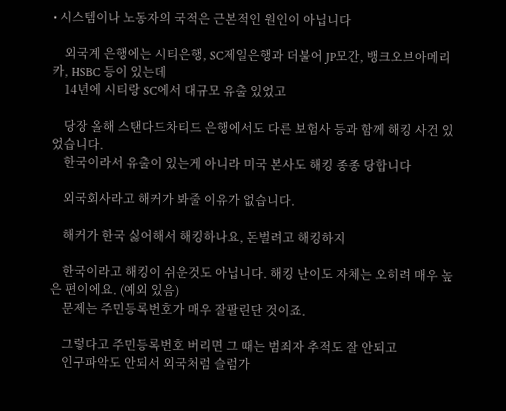• 시스템이나 노동자의 국적은 근본적인 원인이 아닙니다

    외국계 은행에는 시티은행, SC제일은행과 더불어 JP모간, 뱅크오브아메리카, HSBC 등이 있는데
    14년에 시티랑 SC에서 대규모 유출 있었고

    당장 올해 스탠다드차티드 은행에서도 다른 보험사 등과 함께 해킹 사건 있었습니다.
    한국이라서 유출이 있는게 아니라 미국 본사도 해킹 종종 당합니다

    외국회사라고 해커가 봐줄 이유가 없습니다.

    해커가 한국 싫어해서 해킹하나요, 돈벌려고 해킹하지

    한국이라고 해킹이 쉬운것도 아닙니다. 해킹 난이도 자체는 오히려 매우 높은 편이에요. (예외 있음)
    문제는 주민등록번호가 매우 잘팔린단 것이죠.

    그렇다고 주민등록번호 버리면 그 때는 범죄자 추적도 잘 안되고
    인구파악도 안되서 외국처럼 슬럼가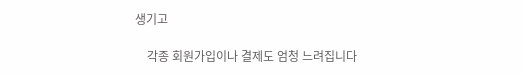생기고

    각종 회원가입이나 결제도 엄청 느려집니다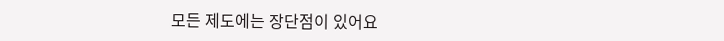모든 제도에는 장단점이 있어요